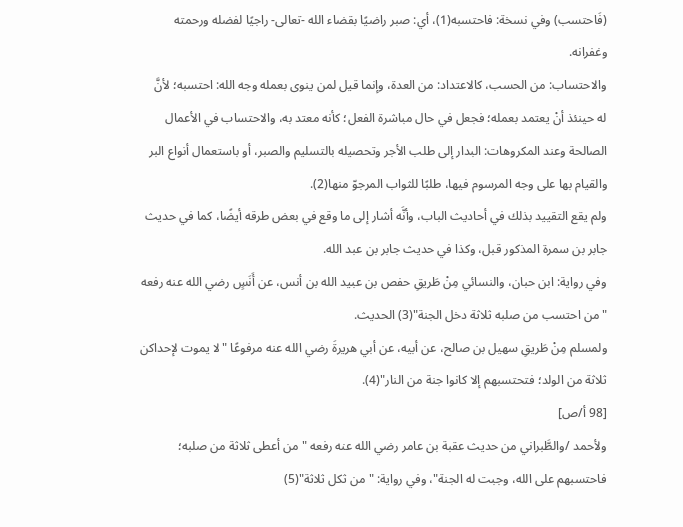(فَاحتسب) وفي نسخة: فاحتسبه(1)، أي: صبر راضيًا بقضاء الله -تعالى- راجيًا لفضله ورحمته وغفرانه.
والاحتساب: من الحسب، كالاعتداد: من العدة، وإنما قيل لمن ينوى بعمله وجه الله: احتسبه؛ لأنَّ
له حينئذ أنْ يعتمد بعمله؛ فجعل في حال مباشرة الفعل؛ كأنه معتد به، والاحتساب في الأعمال الصالحة وعند المكروهات: البدار إلى طلب الأجر وتحصيله بالتسليم والصبر، أو باستعمال أنواع البر والقيام بها على وجه المرسوم فيها، طلبًا للثواب المرجوّ منها(2).
ولم يقع التقييد بذلك في أحاديث الباب، وأنَّه أشار إلى ما وقع في بعض طرقه أيضًا، كما في حديث جابر بن سمرة المذكور قبل، وكذا في حديث جابر بن عبد الله.
وفي رواية: ابن حبان، والنسائي مِنْ طَريقِ حفص بن عبيد الله بن أنس، عن أَنَسٍ رضي الله عنه رفعه "من احتسب من صلبه ثلاثة دخل الجنة"(3) الحديث.
ولمسلم مِنْ طَريقِ سهيل بن صالح، عن أبيه، عن أبي هريرةَ رضي الله عنه مرفوعًا "لا يموت لإحداكن ثلاثة من الولد؛ فتحتسبهم إلا كانوا جنة من النار"(4).
[98 أ/ص]
ولأحمد /والطَّبراني من حديث عقبة بن عامر رضي الله عنه رفعه "من أعطى ثلاثة من صلبه؛ فاحتسبهم على الله، وجبت له الجنة"، وفي رواية: "من ثكل ثلاثة"(5)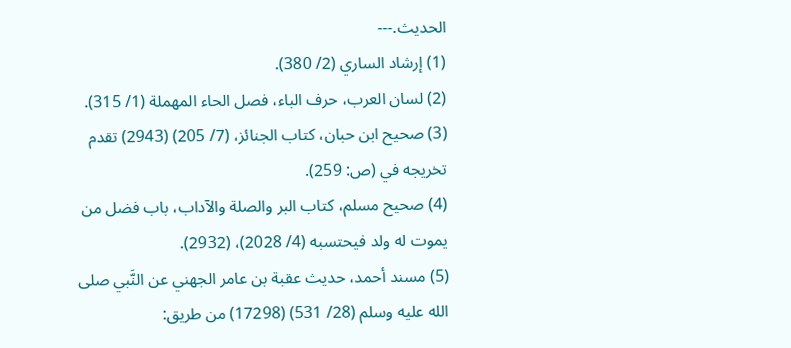الحديث.---
(1) إرشاد الساري (2/ 380).
(2) لسان العرب، حرف الباء، فصل الحاء المهملة (1/ 315).
(3) صحيح ابن حبان، كتاب الجنائز، (7/ 205) (2943) تقدم تخريجه في (ص: 259).
(4) صحيح مسلم، كتاب البر والصلة والآداب، باب فضل من يموت له ولد فيحتسبه (4/ 2028)، (2932).
(5) مسند أحمد، حديث عقبة بن عامر الجهني عن النَّبي صلى الله عليه وسلم (28/ 531) (17298) من طريق: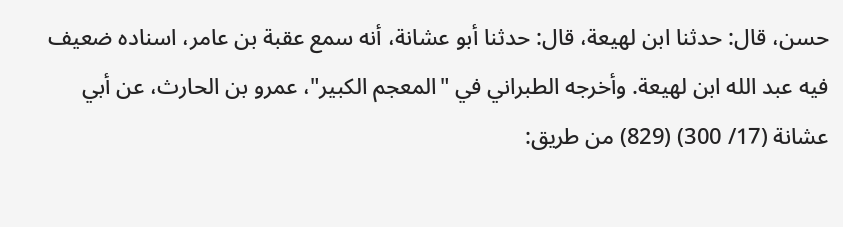حسن، قال: حدثنا ابن لهيعة، قال: حدثنا أبو عشانة، أنه سمع عقبة بن عامر، اسناده ضعيف فيه عبد الله ابن لهيعة. وأخرجه الطبراني في "المعجم الكبير"، عمرو بن الحارث، عن أبي عشانة (17/ 300) (829) من طريق: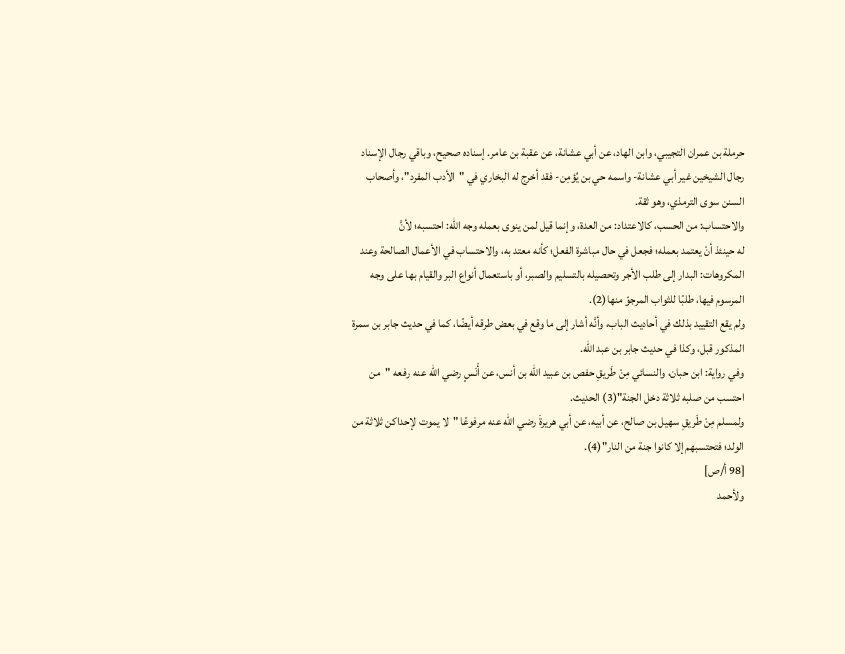حرملة بن عمران التجيبي، وابن الهاد، عن أبي عشانة، عن عقبة بن عامر. إسناده صحيح، وباقي رجال الإسناد رجال الشيخين غير أبي عشانة- واسمه حي بن يُؤمِن- فقد أخرج له البخاري في "الأدب المفرد"، وأصحاب السنن سوى الترمذي، وهو ثقة.
والاحتساب: من الحسب، كالاعتداد: من العدة، وإنما قيل لمن ينوى بعمله وجه الله: احتسبه؛ لأنَّ
له حينئذ أنْ يعتمد بعمله؛ فجعل في حال مباشرة الفعل؛ كأنه معتد به، والاحتساب في الأعمال الصالحة وعند المكروهات: البدار إلى طلب الأجر وتحصيله بالتسليم والصبر، أو باستعمال أنواع البر والقيام بها على وجه المرسوم فيها، طلبًا للثواب المرجوّ منها(2).
ولم يقع التقييد بذلك في أحاديث الباب، وأنَّه أشار إلى ما وقع في بعض طرقه أيضًا، كما في حديث جابر بن سمرة المذكور قبل، وكذا في حديث جابر بن عبد الله.
وفي رواية: ابن حبان، والنسائي مِنْ طَريقِ حفص بن عبيد الله بن أنس، عن أَنَسٍ رضي الله عنه رفعه "من احتسب من صلبه ثلاثة دخل الجنة"(3) الحديث.
ولمسلم مِنْ طَريقِ سهيل بن صالح، عن أبيه، عن أبي هريرةَ رضي الله عنه مرفوعًا "لا يموت لإحداكن ثلاثة من الولد؛ فتحتسبهم إلا كانوا جنة من النار"(4).
[98 أ/ص]
ولأحمد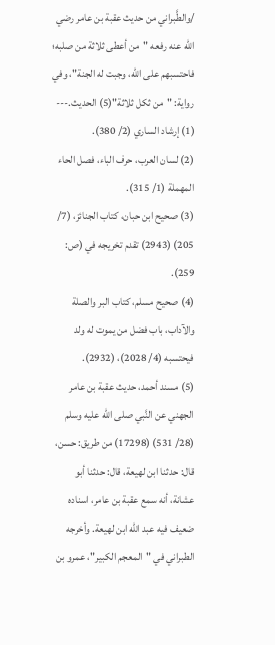/والطَّبراني من حديث عقبة بن عامر رضي الله عنه رفعه "من أعطى ثلاثة من صلبه؛ فاحتسبهم على الله، وجبت له الجنة"، وفي رواية: "من ثكل ثلاثة"(5) الحديث.---
(1) إرشاد الساري (2/ 380).
(2) لسان العرب، حرف الباء، فصل الحاء المهملة (1/ 315).
(3) صحيح ابن حبان، كتاب الجنائز، (7/ 205) (2943) تقدم تخريجه في (ص: 259).
(4) صحيح مسلم، كتاب البر والصلة والآداب، باب فضل من يموت له ولد فيحتسبه (4/ 2028)، (2932).
(5) مسند أحمد، حديث عقبة بن عامر الجهني عن النَّبي صلى الله عليه وسلم (28/ 531) (17298) من طريق: حسن، قال: حدثنا ابن لهيعة، قال: حدثنا أبو عشانة، أنه سمع عقبة بن عامر، اسناده ضعيف فيه عبد الله ابن لهيعة. وأخرجه الطبراني في "المعجم الكبير"، عمرو بن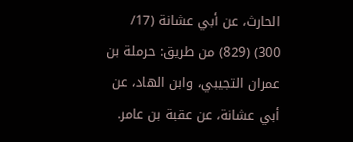الحارث، عن أبي عشانة (17/ 300) (829) من طريق: حرملة بن عمران التجيبي، وابن الهاد، عن أبي عشانة، عن عقبة بن عامر.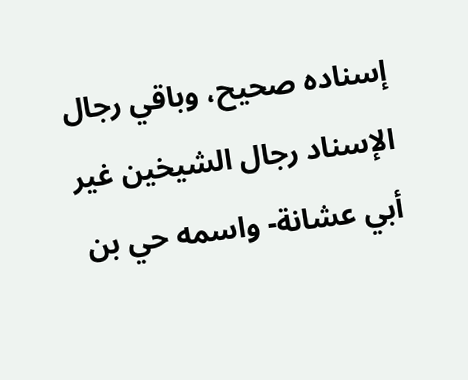إسناده صحيح، وباقي رجال الإسناد رجال الشيخين غير أبي عشانة- واسمه حي بن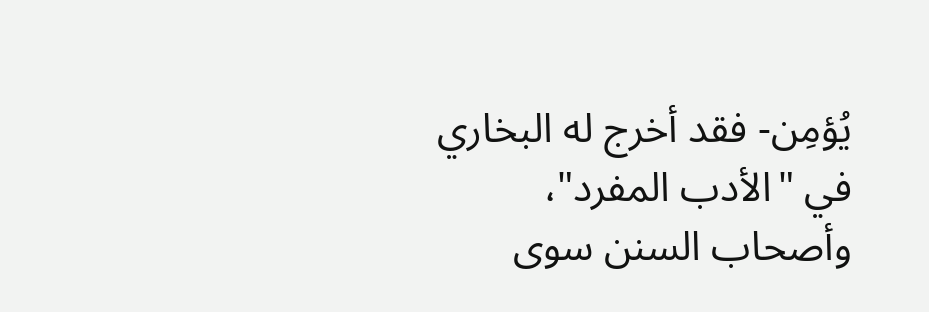يُؤمِن- فقد أخرج له البخاري في "الأدب المفرد"، وأصحاب السنن سوى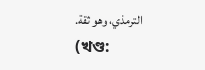الترمذي، وهو ثقة.
(খণ্ড: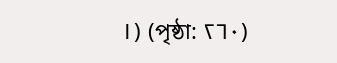١) (পৃষ্ঠা: ٢٦٠)